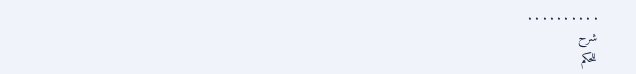. . . . . . . . . .
شرح
للحكم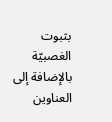بثبوت الغصبيّة بالإضافة إلى العناوين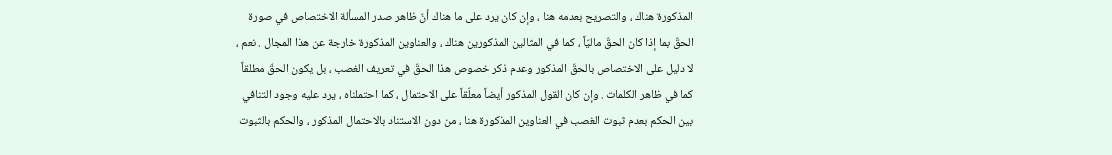المذكورة هناك ، والتصريح بعدمه هنا ، وإن كان يرد على ما هناك أنّ ظاهر صدر المسألة الاختصاص في صورة الحقّ بما إذا كان الحقّ ماليّاً ، كما في المثالين المذكورين هناك ، والعناوين المذكورة خارجة عن هذا المجال . نعم ، لا دليل على الاختصاص بالحقّ المذكور وعدم ذكر خصوص هذا الحقّ في تعريف الغصب ، بل يكون الحقّ مطلقاً كما في ظاهر الكلمات . وإن كان القول المذكور أيضاً معلّقاً على الاحتمال ، كما احتملناه ، يرد عليه وجود التنافي بين الحكم بعدم ثبوت الغصب في العناوين المذكورة هنا ، من دون الاستناد بالاحتمال المذكور ، والحكم بالثبوت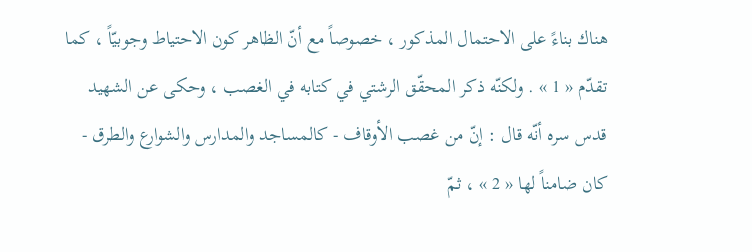هناك بناءً على الاحتمال المذكور ، خصوصاً مع أنّ الظاهر كون الاحتياط وجوبيّاً ، كما تقدّم « 1 » . ولكنّه ذكر المحقّق الرشتي في كتابه في الغصب ، وحكى عن الشهيد قدس سره أنّه قال : إنّ من غصب الأوقاف - كالمساجد والمدارس والشوارع والطرق - كان ضامناً لها « 2 » ، ثمّ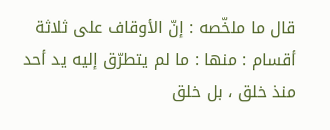قال ما ملخّصه : إنّ الأوقاف على ثلاثة أقسام : منها : ما لم يتطرّق إليه يد أحد منذ خلق ، بل خلق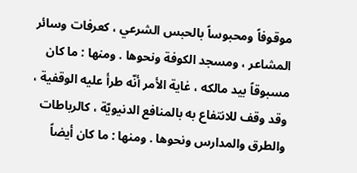موقوفاً ومحبوساً بالحبس الشرعي ، كعرفات وسائر المشاعر ، ومسجد الكوفة ونحوها . ومنها : ما كان مسبوقاً بيد مالكه ، غاية الأمر أنّه طرأ عليه الوقفية ، وقد وقف للانتفاع به بالمنافع الدنيويّة ، كالرباطات والطرق والمدارس ونحوها . ومنها : ما كان أيضاً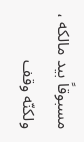مسبوقاً بيد مالكه ، ولكنّه وقف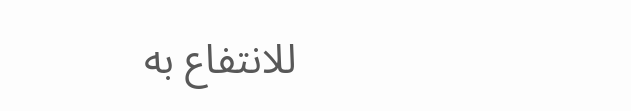للانتفاع به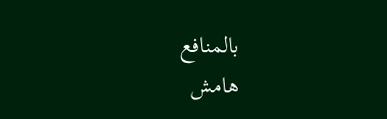بالمنافع
هامش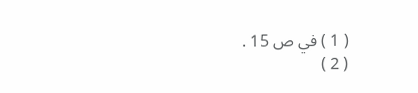( 1 ) في ص 15 .
( 2 )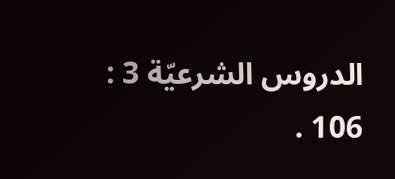الدروس الشرعيّة 3 : 106 .